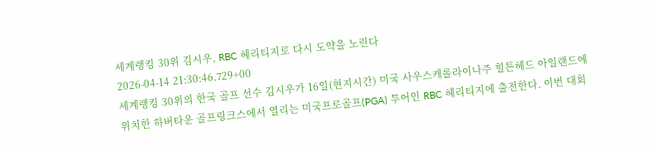세계랭킹 30위 김시우, RBC 헤리티지로 다시 도약을 노린다
2026-04-14 21:30:46.729+00
세계랭킹 30위의 한국 골프 선수 김시우가 16일(현지시간) 미국 사우스캐롤라이나주 힐튼헤드 아일랜드에 위치한 하버타운 골프링크스에서 열리는 미국프로골프(PGA) 투어인 RBC 헤리티지에 출전한다. 이번 대회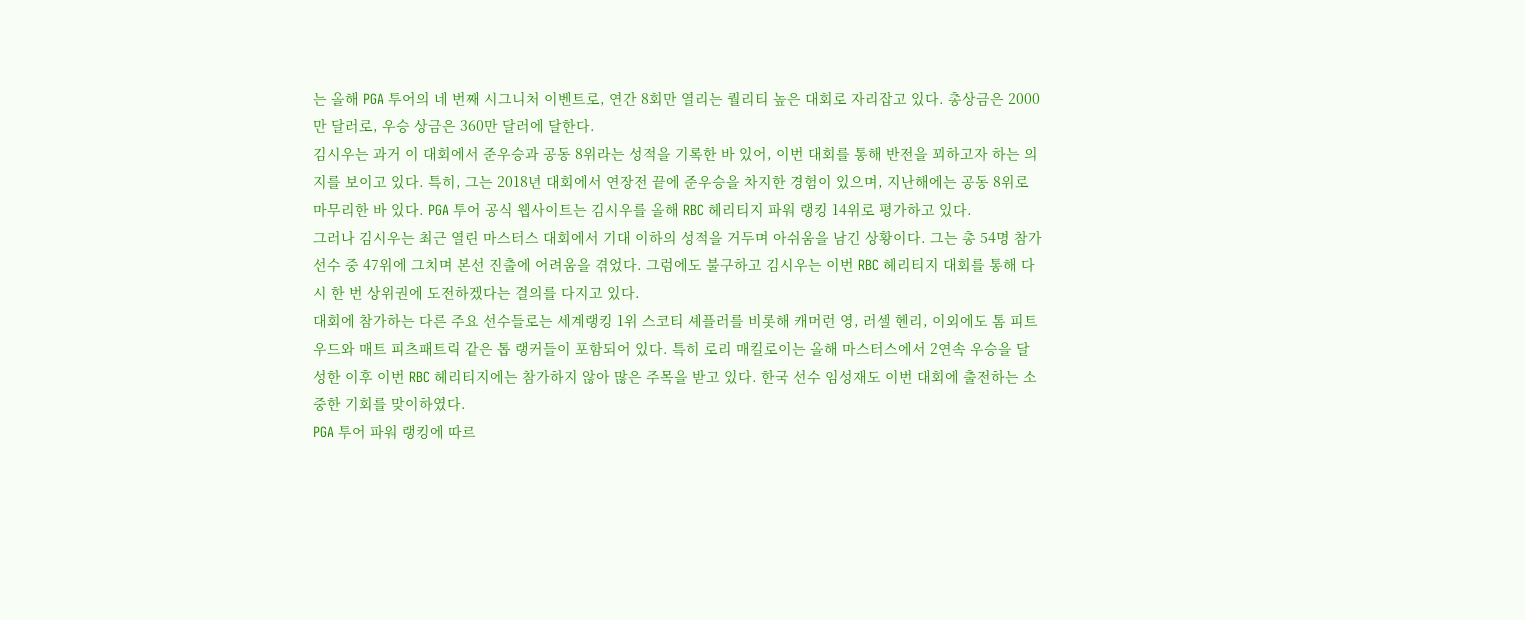는 올해 PGA 투어의 네 번째 시그니처 이벤트로, 연간 8회만 열리는 퀄리티 높은 대회로 자리잡고 있다. 총상금은 2000만 달러로, 우승 상금은 360만 달러에 달한다.
김시우는 과거 이 대회에서 준우승과 공동 8위라는 성적을 기록한 바 있어, 이번 대회를 통해 반전을 꾀하고자 하는 의지를 보이고 있다. 특히, 그는 2018년 대회에서 연장전 끝에 준우승을 차지한 경험이 있으며, 지난해에는 공동 8위로 마무리한 바 있다. PGA 투어 공식 웹사이트는 김시우를 올해 RBC 헤리티지 파워 랭킹 14위로 평가하고 있다.
그러나 김시우는 최근 열린 마스터스 대회에서 기대 이하의 성적을 거두며 아쉬움을 남긴 상황이다. 그는 총 54명 참가 선수 중 47위에 그치며 본선 진출에 어려움을 겪었다. 그럼에도 불구하고 김시우는 이번 RBC 헤리티지 대회를 통해 다시 한 번 상위권에 도전하겠다는 결의를 다지고 있다.
대회에 참가하는 다른 주요 선수들로는 세계랭킹 1위 스코티 셰플러를 비롯해 캐머런 영, 러셀 헨리, 이외에도 톰 피트우드와 매트 피츠패트릭 같은 톱 랭커들이 포함되어 있다. 특히 로리 매킬로이는 올해 마스터스에서 2연속 우승을 달성한 이후 이번 RBC 헤리티지에는 참가하지 않아 많은 주목을 받고 있다. 한국 선수 임성재도 이번 대회에 출전하는 소중한 기회를 맞이하였다.
PGA 투어 파워 랭킹에 따르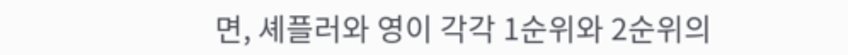면, 셰플러와 영이 각각 1순위와 2순위의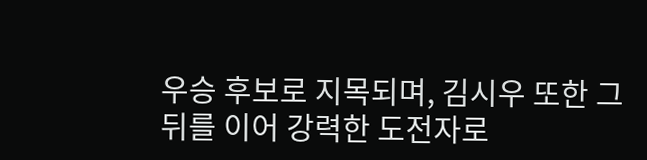우승 후보로 지목되며, 김시우 또한 그 뒤를 이어 강력한 도전자로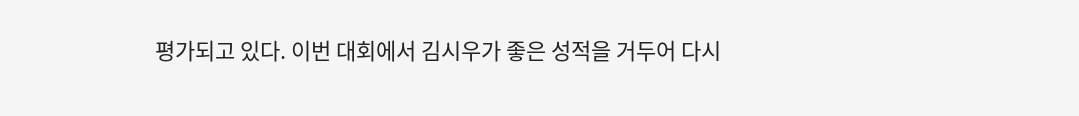평가되고 있다. 이번 대회에서 김시우가 좋은 성적을 거두어 다시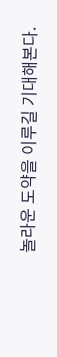놀라운 도약을 이루길 기대해본다.